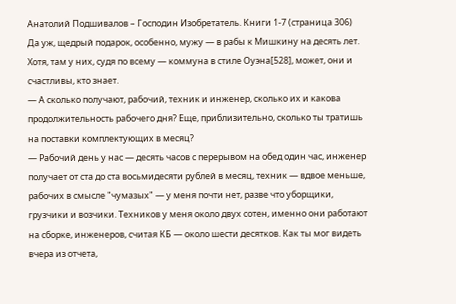Анатолий Подшивалов – Господин Изобретатель. Книги 1-7 (страница 306)
Да уж, щедрый подарок, особенно, мужу — в рабы к Мишкину на десять лет. Хотя, там у них, судя по всему — коммуна в стиле Оуэна[528], может, они и счастливы, кто знает.
— А сколько получают, рабочий, техник и инженер, сколько их и какова продолжительность рабочего дня? Еще, приблизительно, сколько ты тратишь на поставки комплектующих в месяц?
— Рабочий день у нас — десять часов с перерывом на обед один час, инженер получает от ста до ста восьмидесяти рублей в месяц, техник — вдвое меньше, рабочих в смысле "чумазых" — у меня почти нет, разве что уборщики, грузчики и возчики. Техников у меня около двух сотен, именно они работают на сборке, инженеров, считая КБ — около шести десятков. Как ты мог видеть вчера из отчета,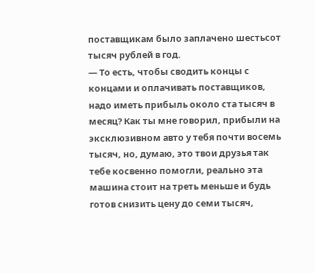поставщикам было заплачено шестьсот тысяч рублей в год.
— То есть, чтобы сводить концы с концами и оплачивать поставщиков, надо иметь прибыль около ста тысяч в месяц? Как ты мне говорил, прибыли на эксклюзивном авто у тебя почти восемь тысяч, но, думаю, это твои друзья так тебе косвенно помогли, реально эта машина стоит на треть меньше и будь готов снизить цену до семи тысяч,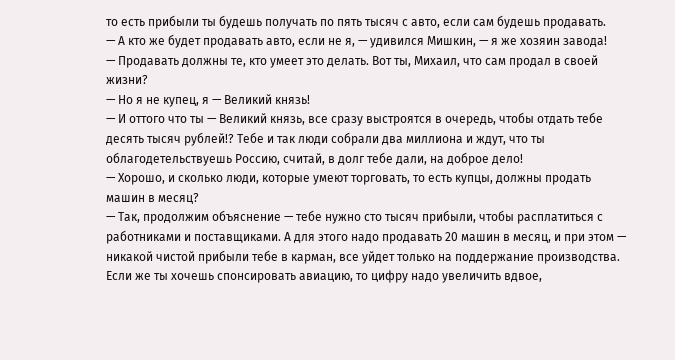то есть прибыли ты будешь получать по пять тысяч с авто, если сам будешь продавать.
— А кто же будет продавать авто, если не я, — удивился Мишкин, — я же хозяин завода!
— Продавать должны те, кто умеет это делать. Вот ты, Михаил, что сам продал в своей жизни?
— Но я не купец, я — Великий князь!
— И оттого что ты — Великий князь, все сразу выстроятся в очередь, чтобы отдать тебе десять тысяч рублей!? Тебе и так люди собрали два миллиона и ждут, что ты облагодетельствуешь Россию, считай, в долг тебе дали, на доброе дело!
— Хорошо, и сколько люди, которые умеют торговать, то есть купцы, должны продать машин в месяц?
— Так, продолжим объяснение — тебе нужно сто тысяч прибыли, чтобы расплатиться с работниками и поставщиками. А для этого надо продавать 20 машин в месяц, и при этом — никакой чистой прибыли тебе в карман, все уйдет только на поддержание производства. Если же ты хочешь спонсировать авиацию, то цифру надо увеличить вдвое,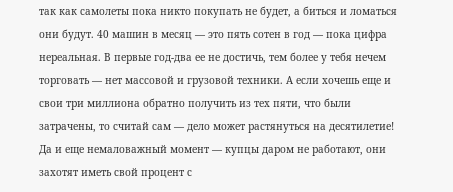так как самолеты пока никто покупать не будет, а биться и ломаться они будут. 40 машин в месяц — это пять сотен в год — пока цифра нереальная. В первые год-два ее не достичь, тем более у тебя нечем торговать — нет массовой и грузовой техники. А если хочешь еще и свои три миллиона обратно получить из тех пяти, что были затрачены, то считай сам — дело может растянуться на десятилетие! Да и еще немаловажный момент — купцы даром не работают, они захотят иметь свой процент с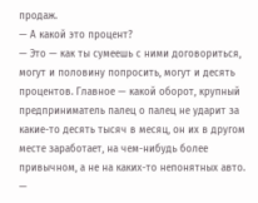продаж.
— А какой это процент?
— Это — как ты сумеешь с ними договориться, могут и половину попросить, могут и десять процентов. Главное — какой оборот, крупный предприниматель палец о палец не ударит за какие-то десять тысяч в месяц, он их в другом месте заработает, на чем-нибудь более привычном, а не на каких-то непонятных авто.
—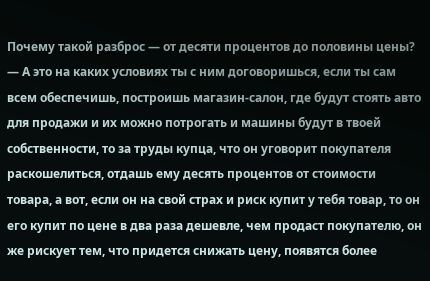Почему такой разброс — от десяти процентов до половины цены?
— А это на каких условиях ты с ним договоришься, если ты сам всем обеспечишь, построишь магазин-салон, где будут стоять авто для продажи и их можно потрогать и машины будут в твоей собственности, то за труды купца, что он уговорит покупателя раскошелиться, отдашь ему десять процентов от стоимости товара, а вот, если он на свой страх и риск купит у тебя товар, то он его купит по цене в два раза дешевле, чем продаст покупателю, он же рискует тем, что придется снижать цену, появятся более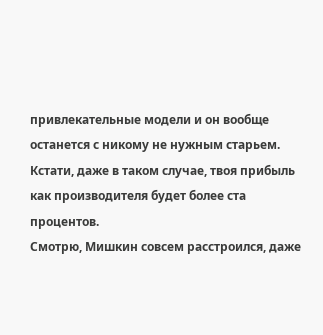привлекательные модели и он вообще останется с никому не нужным старьем. Кстати, даже в таком случае, твоя прибыль как производителя будет более ста процентов.
Смотрю, Мишкин совсем расстроился, даже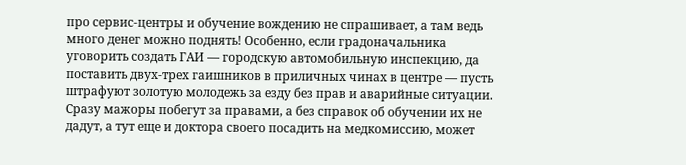про сервис-центры и обучение вождению не спрашивает, а там ведь много денег можно поднять! Особенно, если градоначальника уговорить создать ГАИ — городскую автомобильную инспекцию, да поставить двух-трех гаишников в приличных чинах в центре — пусть штрафуют золотую молодежь за езду без прав и аварийные ситуации. Сразу мажоры побегут за правами, а без справок об обучении их не дадут, а тут еще и доктора своего посадить на медкомиссию, может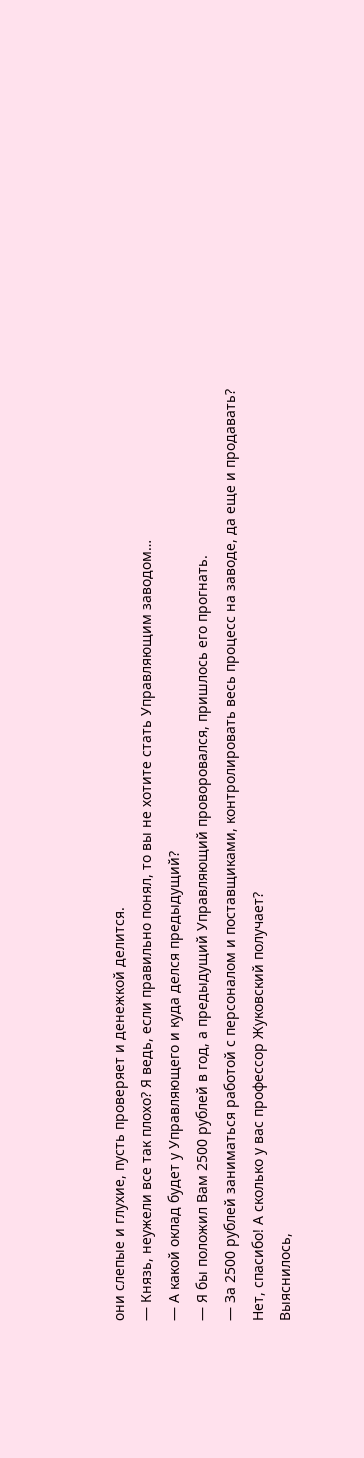они слепые и глухие, пусть проверяет и денежкой делится.
— Князь, неужели все так плохо? Я ведь, если правильно понял, то вы не хотите стать Управляющим заводом…
— А какой оклад будет у Управляющего и куда делся предыдущий?
— Я бы положил Вам 2500 рублей в год, а предыдущий Управляющий проворовался, пришлось его прогнать.
— За 2500 рублей заниматься работой с персоналом и поставщиками, контролировать весь процесс на заводе, да еще и продавать? Нет, спасибо! А сколько у вас профессор Жуковский получает?
Выяснилось,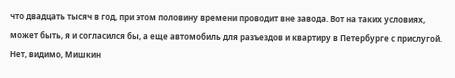что двадцать тысяч в год, при этом половину времени проводит вне завода. Вот на таких условиях, может быть, я и согласился бы, а еще автомобиль для разъездов и квартиру в Петербурге с прислугой. Нет, видимо, Мишкин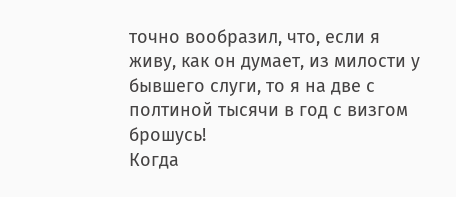точно вообразил, что, если я живу, как он думает, из милости у бывшего слуги, то я на две с полтиной тысячи в год с визгом брошусь!
Когда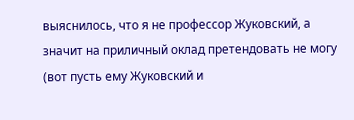выяснилось, что я не профессор Жуковский, а значит на приличный оклад претендовать не могу (вот пусть ему Жуковский и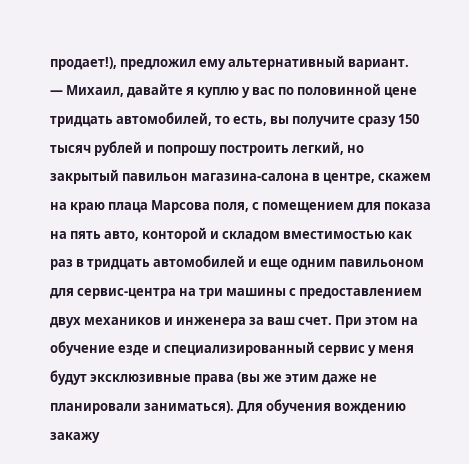продает!), предложил ему альтернативный вариант.
— Михаил, давайте я куплю у вас по половинной цене тридцать автомобилей, то есть, вы получите сразу 150 тысяч рублей и попрошу построить легкий, но закрытый павильон магазина-салона в центре, скажем на краю плаца Марсова поля, с помещением для показа на пять авто, конторой и складом вместимостью как раз в тридцать автомобилей и еще одним павильоном для сервис-центра на три машины с предоставлением двух механиков и инженера за ваш счет. При этом на обучение езде и специализированный сервис у меня будут эксклюзивные права (вы же этим даже не планировали заниматься). Для обучения вождению закажу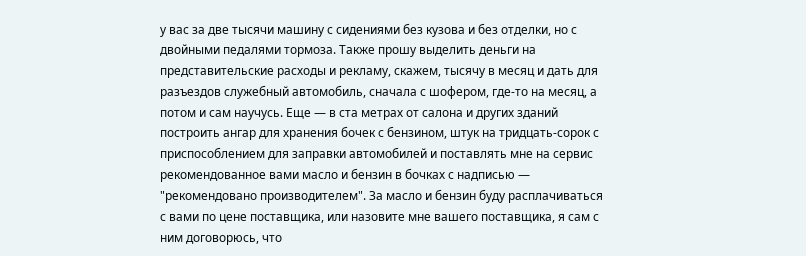у вас за две тысячи машину с сидениями без кузова и без отделки, но с двойными педалями тормоза. Также прошу выделить деньги на представительские расходы и рекламу, скажем, тысячу в месяц и дать для разъездов служебный автомобиль, сначала с шофером, где-то на месяц, а потом и сам научусь. Еще — в ста метрах от салона и других зданий построить ангар для хранения бочек с бензином, штук на тридцать-сорок с приспособлением для заправки автомобилей и поставлять мне на сервис рекомендованное вами масло и бензин в бочках с надписью — "рекомендовано производителем". За масло и бензин буду расплачиваться с вами по цене поставщика, или назовите мне вашего поставщика, я сам с ним договорюсь, что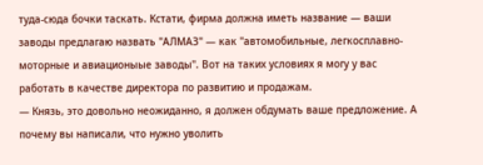туда-сюда бочки таскать. Кстати, фирма должна иметь название — ваши заводы предлагаю назвать "АЛМАЗ" — как "автомобильные, легкосплавно-моторные и авиационыые заводы". Вот на таких условиях я могу у вас работать в качестве директора по развитию и продажам.
— Князь, это довольно неожиданно, я должен обдумать ваше предложение. А почему вы написали, что нужно уволить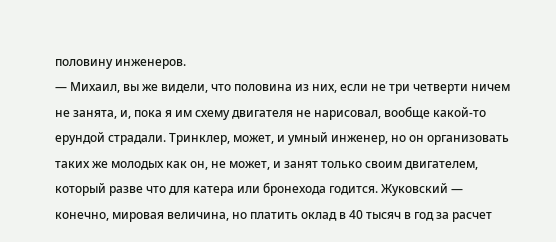половину инженеров.
— Михаил, вы же видели, что половина из них, если не три четверти ничем не занята, и, пока я им схему двигателя не нарисовал, вообще какой-то ерундой страдали. Тринклер, может, и умный инженер, но он организовать таких же молодых как он, не может, и занят только своим двигателем, который разве что для катера или бронехода годится. Жуковский — конечно, мировая величина, но платить оклад в 40 тысяч в год за расчет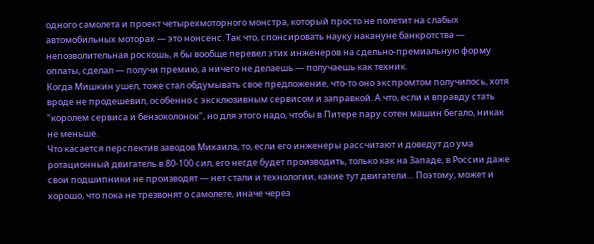одного самолета и проект четырехмоторного монстра, который просто не полетит на слабых автомобильных моторах — это нонсенс. Так что, спонсировать науку накануне банкротства — непозволительная роскошь, я бы вообще перевел этих инженеров на сдельно-премиальную форму оплаты, сделал — получи премию, а ничего не делаешь — получаешь как техник.
Когда Мишкин ушел, тоже стал обдумывать свое предложение, что-то оно экспромтом получилось, хотя вроде не продешевил, особенно с эксклюзивным сервисом и заправкой. А что, если и вправду стать "королем сервиса и бензоколонок", но для этого надо, чтобы в Питере пару сотен машин бегало, никак не меньше.
Что касается перспектив заводов Михаила, то, если его инженеры рассчитают и доведут до ума ротационный двигатель в 80-100 сил, его негде будет производить, только как на Западе, в России даже свои подшипники не производят — нет стали и технологии, какие тут двигатели… Поэтому, может и хорошо, что пока не трезвонят о самолете, иначе через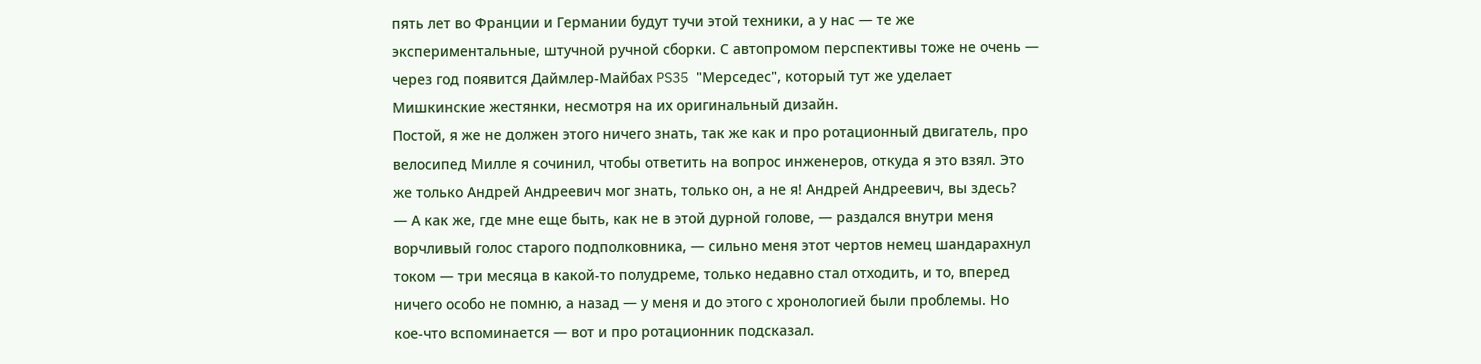пять лет во Франции и Германии будут тучи этой техники, а у нас — те же экспериментальные, штучной ручной сборки. С автопромом перспективы тоже не очень — через год появится Даймлер-Майбах PS35 "Мерседес", который тут же уделает Мишкинские жестянки, несмотря на их оригинальный дизайн.
Постой, я же не должен этого ничего знать, так же как и про ротационный двигатель, про велосипед Милле я сочинил, чтобы ответить на вопрос инженеров, откуда я это взял. Это же только Андрей Андреевич мог знать, только он, а не я! Андрей Андреевич, вы здесь?
— А как же, где мне еще быть, как не в этой дурной голове, — раздался внутри меня ворчливый голос старого подполковника, — сильно меня этот чертов немец шандарахнул током — три месяца в какой-то полудреме, только недавно стал отходить, и то, вперед ничего особо не помню, а назад — у меня и до этого с хронологией были проблемы. Но кое-что вспоминается — вот и про ротационник подсказал.